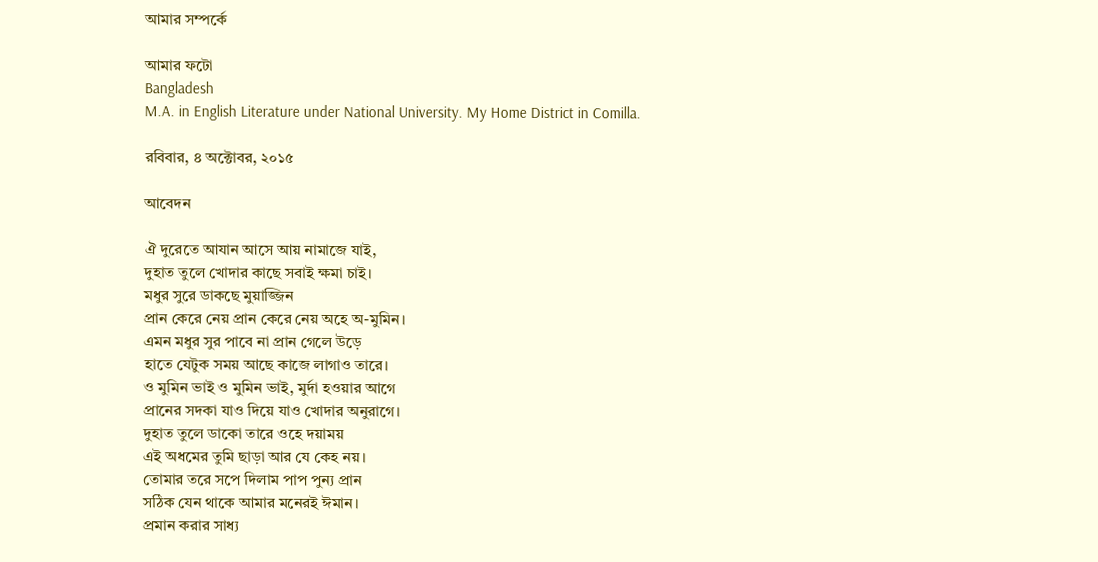আমার সম্পর্কে

আমার ফটো
Bangladesh
M.A. in English Literature under National University. My Home District in Comilla.

রবিবার, ৪ অক্টোবর, ২০১৫

আবেদন

ঐ দুরেতে আযান আসে আয় নামাজে যাই,
দুহাত তুলে খোদার কাছে সবাই ক্ষমা চাই।
মধুর সুরে ডাকছে মুয়াজ্জিন
প্রান কেরে নেয় প্রান কেরে নেয় অহে অ-মুমিন।
এমন মধুর সুর পাবে না প্রান গেলে উড়ে
হাতে যেটুক সময় আছে কাজে লাগাও তারে।
ও মুমিন ভাই ও মুমিন ভাই, মুর্দা হওয়ার আগে
প্রানের সদকা যাও দিয়ে যাও খোদার অনুরাগে।
দুহাত তুলে ডাকো তারে ওহে দয়াময়
এই অধমের তুমি ছাড়া আর যে কেহ নয়।
তোমার তরে সপে দিলাম পাপ পুন্য প্রান
সঠিক যেন থাকে আমার মনেরই ঈমান।
প্রমান করার সাধ্য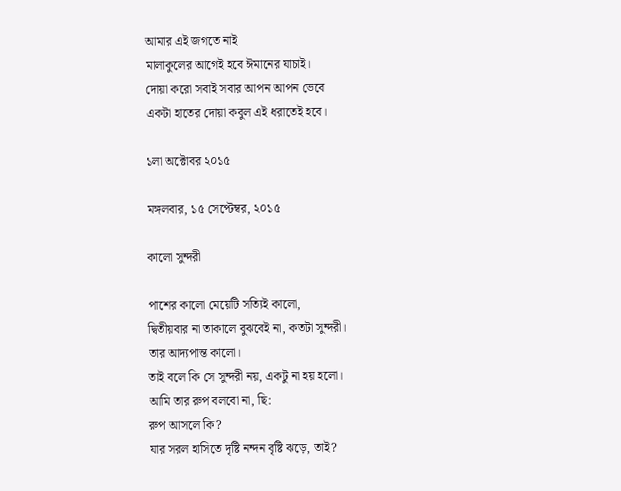আমার এই জগতে নাই
মালাকুলের আগেই হবে ঈমানের যাচাই।
দোয়া করো সবাই সবার আপন আপন ভেবে
একটা হাতের দোয়া কবুল এই ধরাতেই হবে।

১লা অক্টোবর ২০১৫

মঙ্গলবার, ১৫ সেপ্টেম্বর, ২০১৫

কালো সুন্দরী

পাশের কালো মেয়েটি সত্যিই কালো,
দ্বিতীয়বার না তাকালে বুঝবেই না, কতটা সুন্দরী।
তার আদ্যপান্ত কালো।
তাই বলে কি সে সুন্দরী নয়, একটু না হয় হলো।
আমি তার রুপ বলবো না, ছি:
রুপ আসলে কি?
যার সরল হাসিতে দৃষ্টি নন্দন বৃষ্টি ঝড়ে, তাই?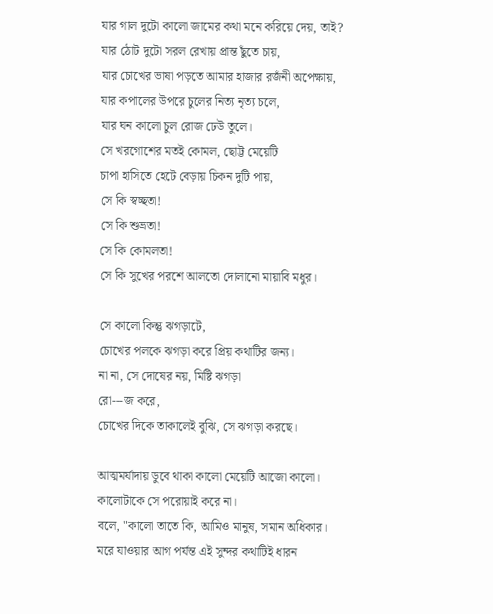যার গাল দুটো কালো জামের কথা মনে করিয়ে দেয়, তাই?
যার ঠোট দুটো সরল রেখায় প্রান্ত ছুঁতে চায়,
যার চোখের ভাষা পড়তে আমার হাজার রজঁনী অপেক্ষায়,
যার কপালের উপরে চুলের নিত্য নৃত্য চলে,
যার ঘন কালো চুল রোজ ঢেউ তুলে।
সে খরগোশের মতই কোমল, ছোট্ট মেয়েটি
চাপা হাসিতে হেটে বেড়ায় চিকন দুটি পায়,
সে কি স্বচ্ছতা!
সে কি শুভ্রতা!
সে কি কোমলতা!
সে কি সুখের পরশে আলতো দোলানো মায়াবি মধুর।

সে কালো কিন্তু ঝগড়াটে,
চোখের পলকে ঝগড়া করে প্রিয় কথাটির জন্য।
না না, সে দোষের নয়, মিষ্টি ঝগড়া
রো---জ করে,
চোখের দিকে তাকালেই বুঝি, সে ঝগড়া করছে।

আত্মমর্যাদায় ডুবে থাকা কালো মেয়েটি আজো কালো।
কালোটাকে সে পরোয়াই করে না।
বলে, "কালো তাতে কি, আমিও মানুষ, সমান অধিকার।
মরে যাওয়ার আগ পর্যন্ত এই সুন্দর কথাটিই ধারন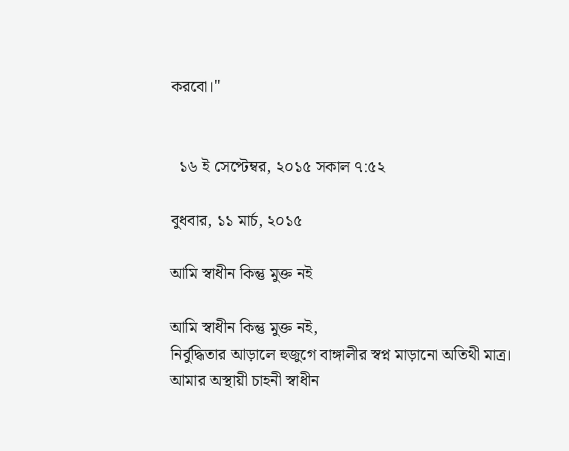করবো।"


  ১৬ ই সেপ্টেম্বর, ২০১৫ সকাল ৭:৫২

বুধবার, ১১ মার্চ, ২০১৫

আমি স্বাধীন কিন্তু মুক্ত নই

আমি স্বাধীন কিন্তু মুক্ত নই,
নির্বুদ্ধিতার আড়ালে হুজুগে বাঙ্গালীর স্বপ্ন মাড়ানো অতিথী মাত্র।
আমার অস্থায়ী চাহনী স্বাধীন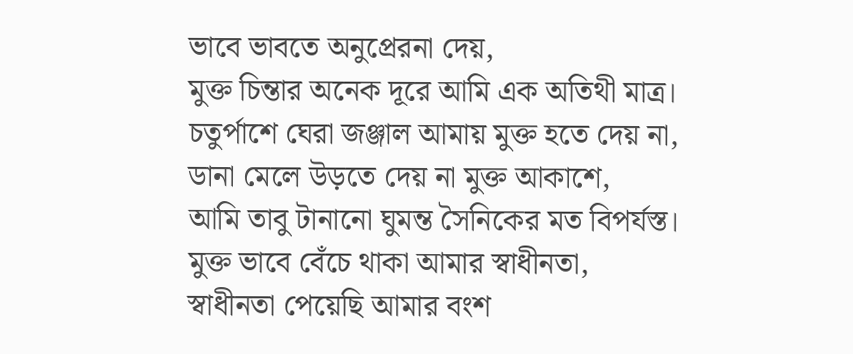ভাবে ভাবতে অনুপ্রেরনা দেয়,
মুক্ত চিন্তার অনেক দূরে আমি এক অতিথী মাত্র।
চতুর্পাশে ঘেরা জঞ্জাল আমায় মুক্ত হতে দেয় না,
ডানা মেলে উড়তে দেয় না মুক্ত আকাশে,
আমি তাবু টানানো ঘুমন্ত সৈনিকের মত বিপর্যস্ত।
মুক্ত ভাবে বেঁচে থাকা আমার স্বাধীনতা,
স্বাধীনতা পেয়েছি আমার বংশ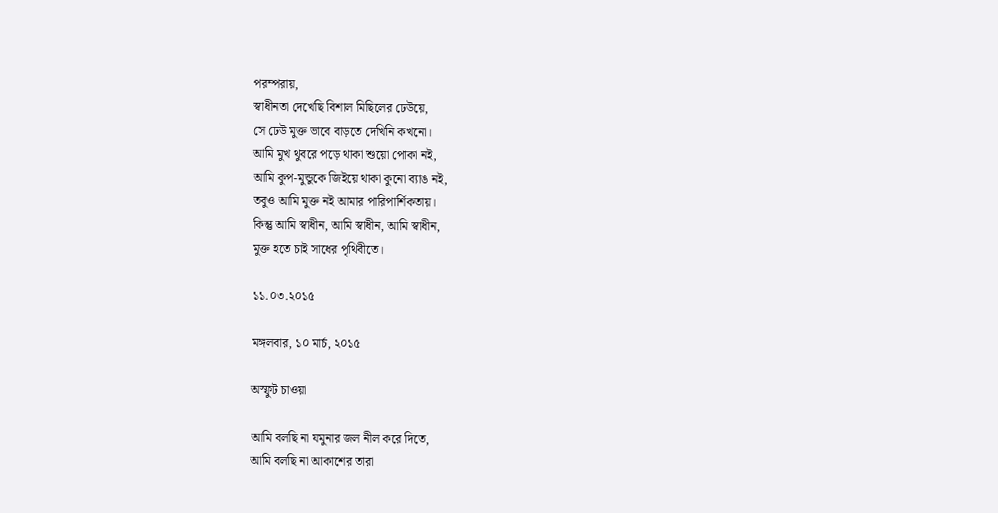পরম্পরায়,
স্বাধীনতা দেখেছি বিশাল মিছিলের ঢেউয়ে,
সে ঢেউ মুক্ত ভাবে বাড়তে দেখিনি কখনো।
আমি মুখ থুবরে পড়ে থাকা শুয়ো পোকা নই,
আমি কুপ-মুন্ডুকে জিইয়ে থাকা কুনো ব্যাঙ নই,
তবুও আমি মুক্ত নই আমার পারিপার্শিকতায়।
কিন্তু আমি স্বাধীন, আমি স্বাধীন, আমি স্বাধীন,
মুক্ত হতে চাই সাধের পৃথিবীতে।

১১.০৩.২০১৫

মঙ্গলবার, ১০ মার্চ, ২০১৫

অস্ফুট চাওয়া

আমি বলছি না যমুনার জল নীল করে দিতে,
আমি বলছি না আকাশের তারা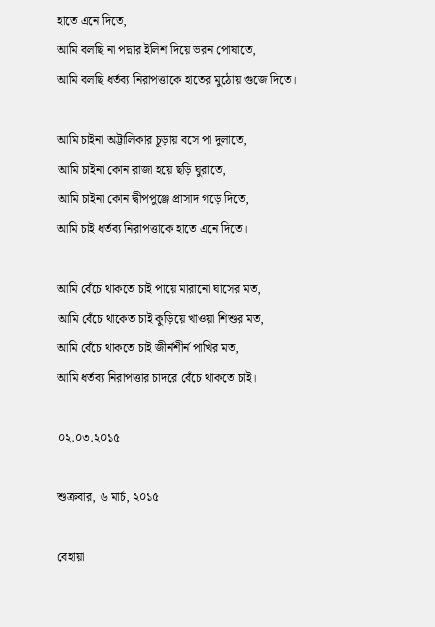হাতে এনে দিতে,
আমি বলছি না পদ্নার ইলিশ দিয়ে ভরন পোষাতে,
আমি বলছি ধর্তব্য নিরাপত্তাকে হাতের মুঠোয় গুজে দিতে।

আমি চাইনা অট্টালিকার চূড়ায় বসে পা দুলাতে,
আমি চাইনা কোন রাজা হয়ে ছড়ি ঘুরাতে,
আমি চাইনা কোন দ্বীপপুঞ্জে প্রাসাদ গড়ে দিতে,
আমি চাই ধর্তব্য নিরাপত্তাকে হাতে এনে দিতে।

আমি বেঁচে থাকতে চাই পায়ে মারানো ঘাসের মত,
আমি বেঁচে থাকেত চাই কুড়িয়ে খাওয়া শিশুর মত,
আমি বেঁচে থাকতে চাই জীর্নশীর্ন পাখির মত,
আমি ধর্তব্য নিরাপত্তার চাদরে বেঁচে থাকতে চাই।

০২.০৩.২০১৫

শুক্রবার, ৬ মার্চ, ২০১৫

বেহায়া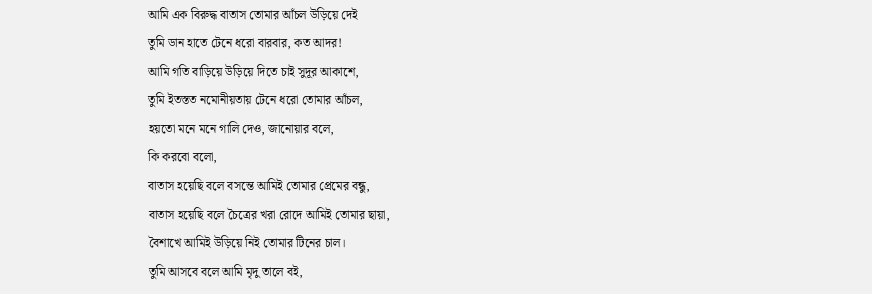আমি এক বিরুদ্ধ বাতাস তোমার আঁচল উড়িয়ে দেই
তুমি ডান হাতে টেনে ধরো বারবার, কত আদর!
আমি গতি বাড়িয়ে উড়িয়ে দিতে চাই সুদূর আকাশে,
তুমি ইতস্তত নমোনীয়তায় টেনে ধরো তোমার আঁচল,
হয়তো মনে মনে গালি দেও, জানোয়ার বলে,
কি করবো বলো,
বাতাস হয়েছি বলে বসন্তে আমিই তোমার প্রেমের বন্ধু,
বাতাস হয়েছি বলে চৈত্রের খরা রোদে আমিই তোমার ছায়া,
বৈশাখে আমিই উড়িয়ে নিই তোমার টিনের চাল।
তুমি আসবে বলে আমি মৃদু তালে বই,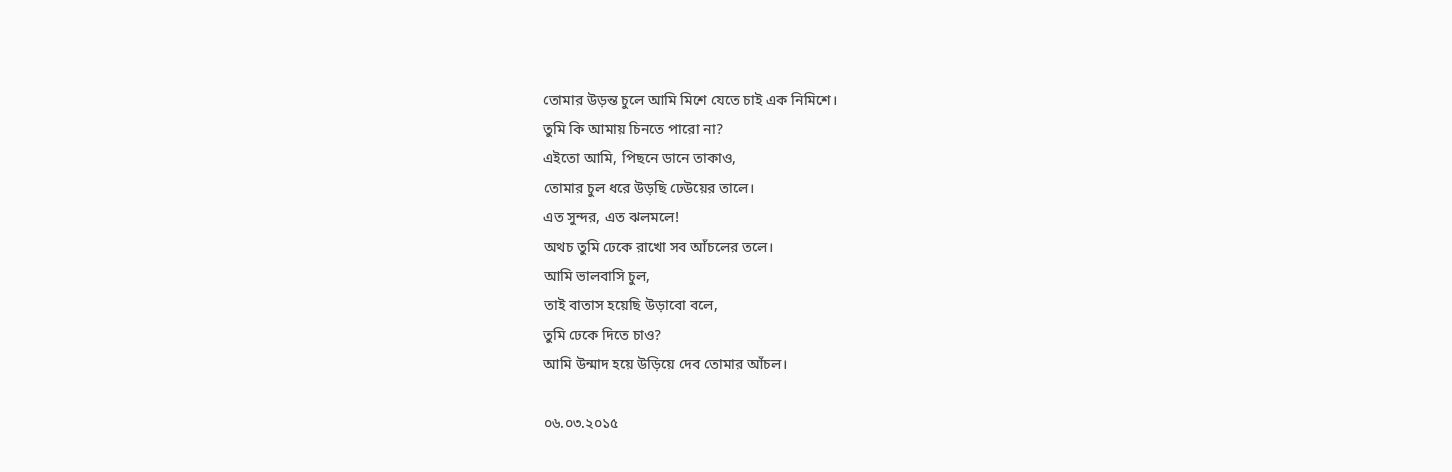তোমার উড়ন্ত চুলে আমি মিশে যেতে চাই এক নিমিশে।
তুমি কি আমায় চিনতে পারো না?
এইতো আমি, পিছনে ডানে তাকাও,
তোমার চুল ধরে উড়ছি ঢেউয়ের তালে।
এত সুন্দর, এত ঝলমলে!
অথচ তুমি ঢেকে রাখো সব আঁচলের তলে।
আমি ভালবাসি চুল,
তাই বাতাস হয়েছি উড়াবো বলে,
তুমি ঢেকে দিতে চাও?
আমি উন্মাদ হয়ে উড়িয়ে দেব তোমার আঁচল।

০৬.০৩.২০১৫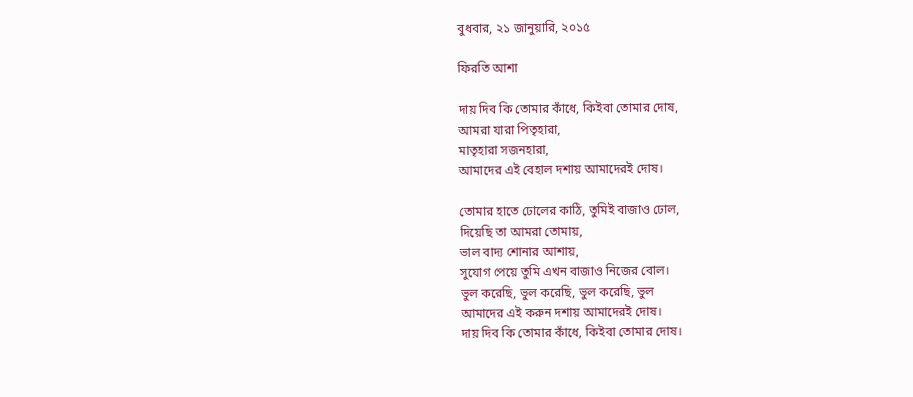বুধবার, ২১ জানুয়ারি, ২০১৫

ফিরতি আশা

দায় দিব কি তোমার কাঁধে, কিইবা তোমার দোষ,
আমরা যারা পিতৃহারা,
মাতৃহারা সজনহারা,
আমাদের এই বেহাল দশায় আমাদেরই দোষ।

তোমার হাতে ঢোলের কাঠি, তুমিই বাজাও ঢোল,
দিয়েছি তা আমরা তোমায়,
ভাল বাদ্য শোনার আশায়,
সুযোগ পেয়ে তুমি এখন বাজাও নিজের বোল।
ভুল করেছি, ভুল করেছি, ভুল করেছি, ভুল
আমাদের এই করুন দশায় আমাদেরই দোষ।
দায় দিব কি তোমার কাঁধে, কিইবা তোমার দোষ।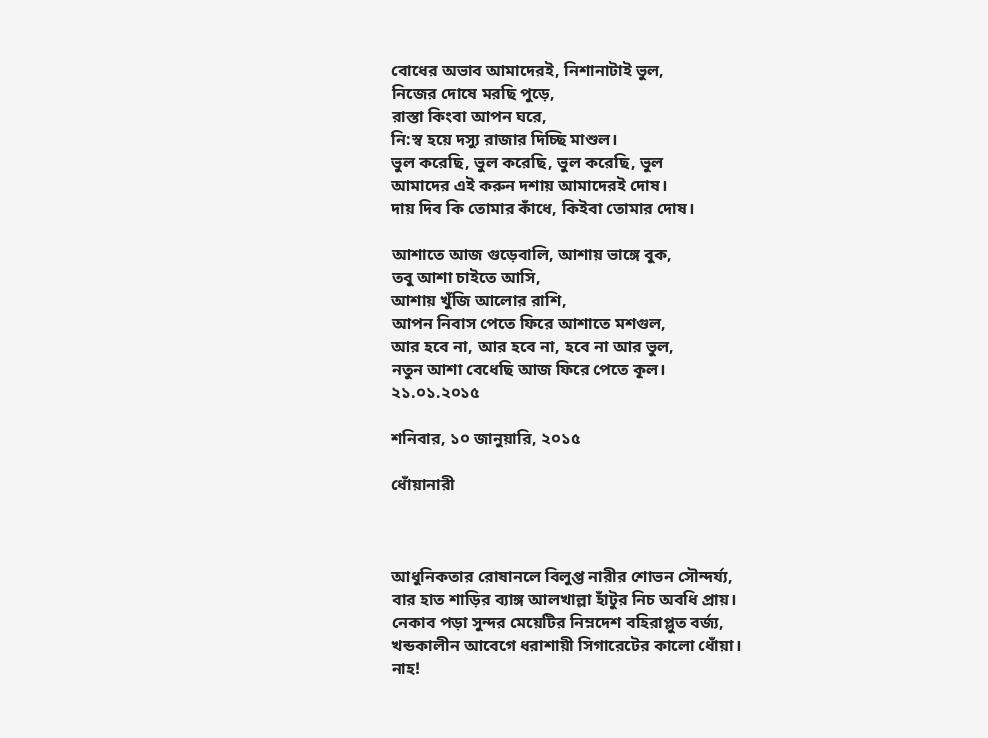বোধের অভাব আমাদেরই, নিশানাটাই ভুল,
নিজের দোষে মরছি পুড়ে,
রাস্তা কিংবা আপন ঘরে,
নি:স্ব হয়ে দস্যু রাজার দিচ্ছি মাশুল।
ভুল করেছি, ভুল করেছি, ভুল করেছি, ভুল
আমাদের এই করুন দশায় আমাদেরই দোষ।
দায় দিব কি তোমার কাঁধে, কিইবা তোমার দোষ।

আশাতে আজ গুড়েবালি, আশায় ভাঙ্গে বুক,
তবু আশা চাইতে আসি,
আশায় খুঁজি আলোর রাশি,
আপন নিবাস পেতে ফিরে আশাতে মশগুল,
আর হবে না, আর হবে না, হবে না আর ভুল,
নতুন আশা বেধেছি আজ ফিরে পেতে কূল।
২১.০১.২০১৫

শনিবার, ১০ জানুয়ারি, ২০১৫

ধোঁয়ানারী



আধুনিকতার রোষানলে বিলুপ্ত নারীর শোভন সৌন্দর্য্য,
বার হাত শাড়ির ব্যাঙ্গ আলখাল্লা হাঁটুর নিচ অবধি প্রায়।
নেকাব পড়া সুন্দর মেয়েটির নিম্নদেশ বহিরাপ্লুত বর্জ্য,
খন্ডকালীন আবেগে ধরাশায়ী সিগারেটের কালো ধোঁয়া।
নাহ!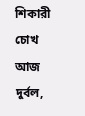শিকারী চোখ আজ দুর্বল,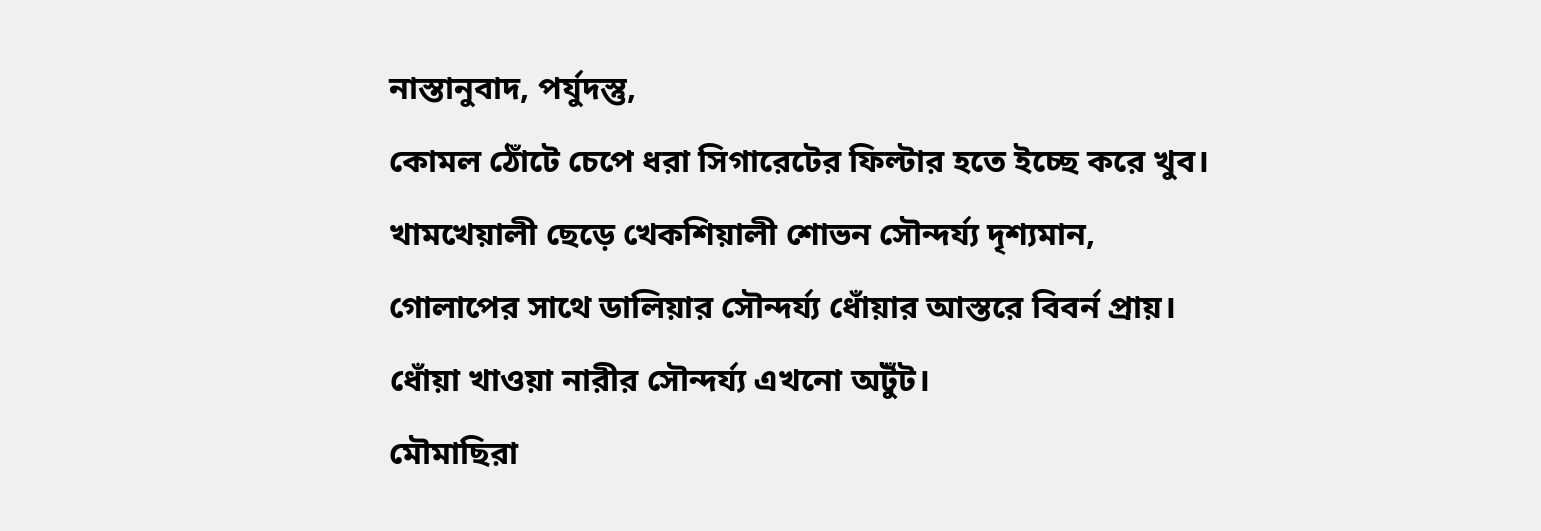নাস্তানুবাদ, পর্যুদস্তু,
কোমল ঠোঁটে চেপে ধরা সিগারেটের ফিল্টার হতে ইচ্ছে করে খুব।
খামখেয়ালী ছেড়ে খেকশিয়ালী শোভন সৌন্দর্য্য দৃশ্যমান,
গোলাপের সাথে ডালিয়ার সৌন্দর্য্য ধোঁয়ার আস্তরে বিবর্ন প্রায়।
ধোঁয়া খাওয়া নারীর সৌন্দর্য্য এখনো অটুঁট।
মৌমাছিরা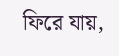ফিরে যায়,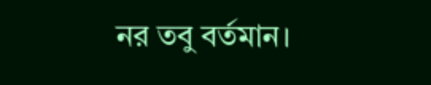নর তবু বর্তমান।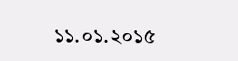১১.০১.২০১৫